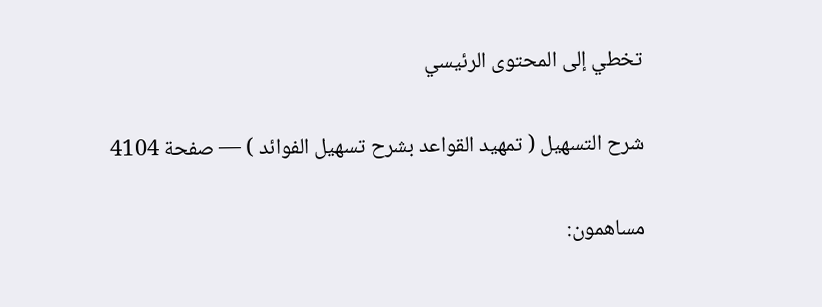تخطي إلى المحتوى الرئيسي

شرح التسهيل ( تمهيد القواعد بشرح تسهيل الفوائد ) — صفحة 4104

مساهمون: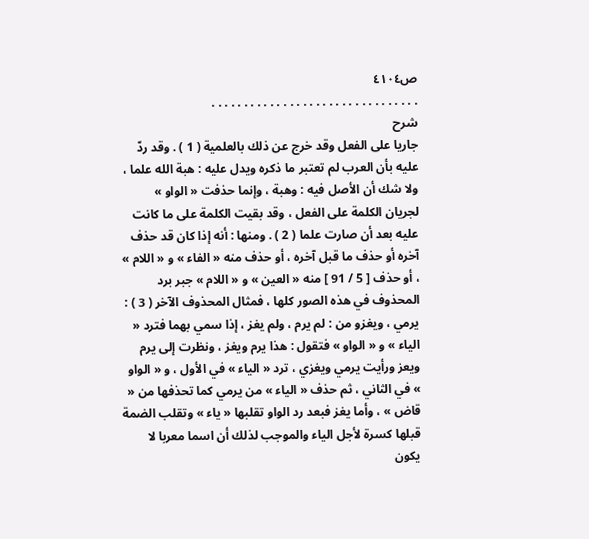ص٤١٠٤
. . . . . . . . . . . . . . . . . . . . . . . . . . . . . . . .
شرح
جاريا على الفعل وقد خرج عن ذلك بالعلمية ( 1 ) . وقد ردّ عليه بأن العرب لم تعتبر ما ذكره ويدل عليه : هبة الله علما ، ولا شك أن الأصل فيه : وهبة ، وإنما حذفت « الواو » لجريان الكلمة على الفعل ، وقد بقيت الكلمة على ما كانت عليه بعد أن صارت علما ( 2 ) . ومنها : أنه إذا كان قد حذف آخره أو حذف ما قبل آخره ، أو حذف منه « الفاء » و « اللام » ، أو حذف [ 5 / 91 ] منه « العين » و « اللام » جبر برد المحذوف في هذه الصور كلها ، فمثال المحذوف الآخر ( 3 ) : يرمي ، ويغزو من : لم يرم ، ولم يغز ، إذا سمي بهما فترد « الياء » و « الواو » فتقول : هذا يرم ويغز ، ونظرت إلى يرم ويعز ورأيت يرمي ويغزي ، ترد « الياء » في الأول ، و « الواو » في الثاني ، ثم حذف « الياء » من يرمي كما تحذفها من « قاض » ، وأما يغز فبعد رد الواو تقلبها « ياء » وتقلب الضمة قبلها كسرة لأجل الياء والموجب لذلك أن اسما معربا لا يكون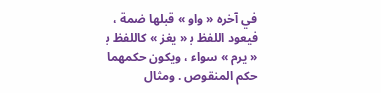في آخره « واو » قبلها ضمة ، فيعود اللفظ ب‍ « يغز » كاللفظ ب‍ « يرم » سواء ، ويكون حكمهما حكم المنقوص . ومثال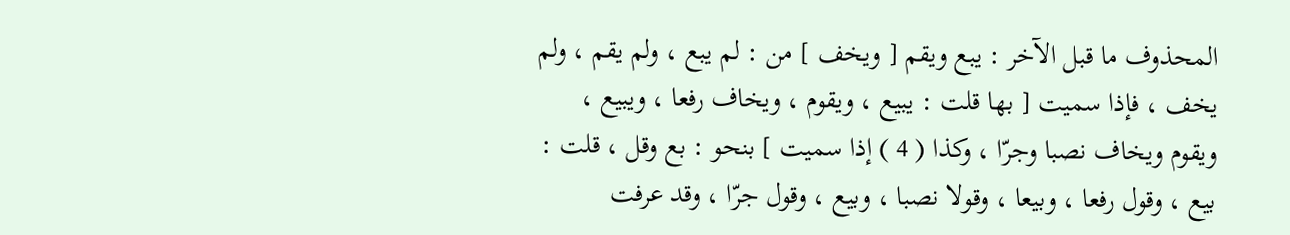المحذوف ما قبل الآخر : يبع ويقم [ ويخف ] من : لم يبع ، ولم يقم ، ولم يخف ، فإذا سميت [ بها قلت : يبيع ، ويقوم ، ويخاف رفعا ، ويبيع ، ويقوم ويخاف نصبا وجرّا ، وكذا ( 4 ) إذا سميت ] بنحو : بع وقل ، قلت : بيع ، وقول رفعا ، وبيعا ، وقولا نصبا ، وبيع ، وقول جرّا ، وقد عرفت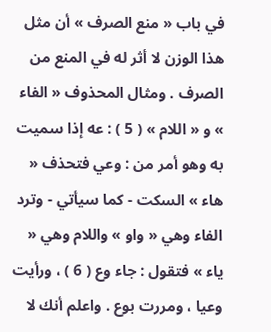في باب « منع الصرف » أن مثل هذا الوزن لا أثر له في المنع من الصرف . ومثال المحذوف « الفاء » و « اللام » ( 5 ) : عه إذا سميت به وهو أمر من : وعي فتحذف « هاء » السكت - كما سيأتي - وترد الفاء وهي « واو » واللام وهي « ياء » فتقول : جاء وع ( 6 ) ، ورأيت وعيا ، ومررت بوع . واعلم أنك لا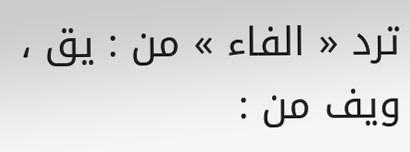ترد « الفاء » من : يق ، ويف من :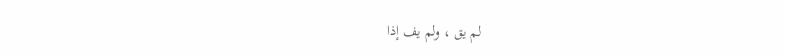لم يق ، ولم يف إذا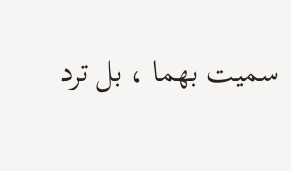سميت بهما ، بل ترد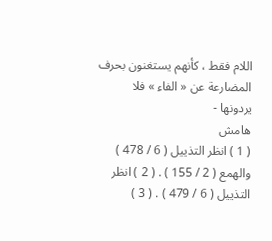اللام فقط ، كأنهم يستغنون بحرف المضارعة عن « الفاء » فلا يردونها -
هامش
( 1 ) انظر التذييل ( 6 / 478 ) والهمع ( 2 / 155 ) . ( 2 ) انظر التذييل ( 6 / 479 ) . ( 3 )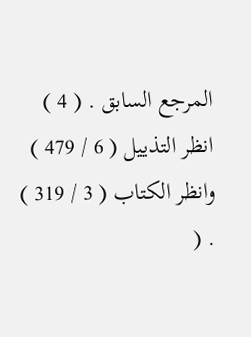المرجع السابق . ( 4 ) انظر التذييل ( 6 / 479 ) وانظر الكتاب ( 3 / 319 ) . (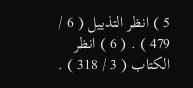5 ) انظر التذييل ( 6 / 479 ) . ( 6 ) انظر الكتاب ( 3 / 318 ) .